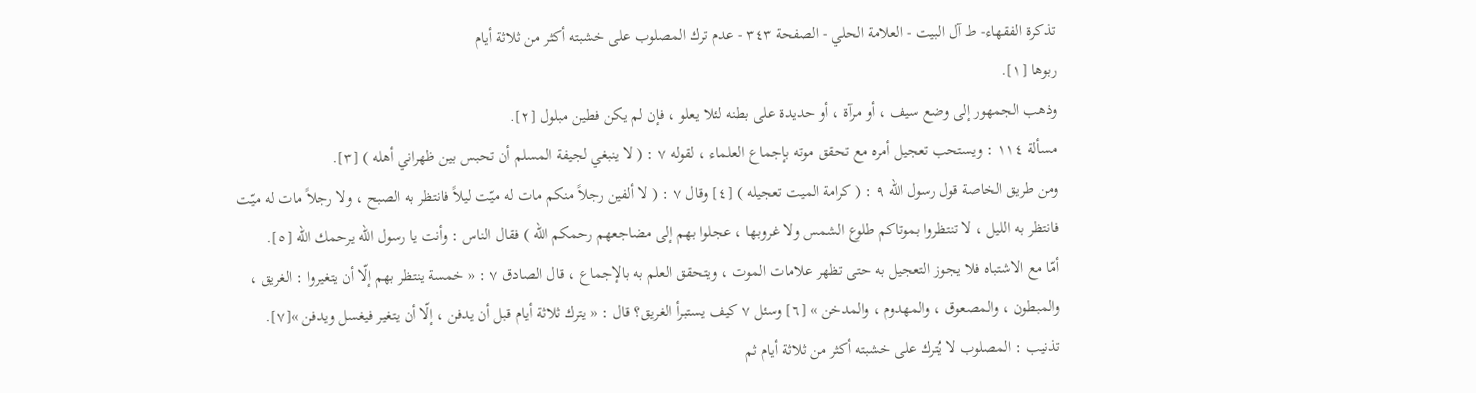تذكرة الفقهاء- ط آل البيت - العلامة الحلي - الصفحة ٣٤٣ - عدم ترك المصلوب على خشبته أكثر من ثلاثة أيام
ربوها [١].
وذهب الجمهور إلى وضع سيف ، أو مرآة ، أو حديدة على بطنه لئلا يعلو ، فإن لم يكن فطين مبلول [٢].
مسألة ١١٤ : ويستحب تعجيل أمره مع تحقق موته بإجماع العلماء ، لقوله ٧ : ( لا ينبغي لجيفة المسلم أن تحبس بين ظهراني أهله ) [٣].
ومن طريق الخاصة قول رسول الله ٩ : ( كرامة الميت تعجيله ) [٤] وقال ٧ : ( لا ألفين رجلاً منكم مات له ميّت ليلاً فانتظر به الصبح ، ولا رجلاً مات له ميّت فانتظر به الليل ، لا تنتظروا بموتاكم طلوع الشمس ولا غروبها ، عجلوا بهم إلى مضاجعهم رحمكم الله ) فقال الناس : وأنت يا رسول الله يرحمك الله [٥].
أمّا مع الاشتباه فلا يجوز التعجيل به حتى تظهر علامات الموت ، ويتحقق العلم به بالإجماع ، قال الصادق ٧ : « خمسة ينتظر بهم إلّا أن يتغيروا : الغريق ، والمبطون ، والمصعوق ، والمهدوم ، والمدخن » [٦] وسئل ٧ كيف يستبرأ الغريق؟ قال : « يترك ثلاثة أيام قبل أن يدفن ، إلّا أن يتغير فيغسل ويدفن »[٧].
تذنيب : المصلوب لا يُترك على خشبته أكثر من ثلاثة أيام ثم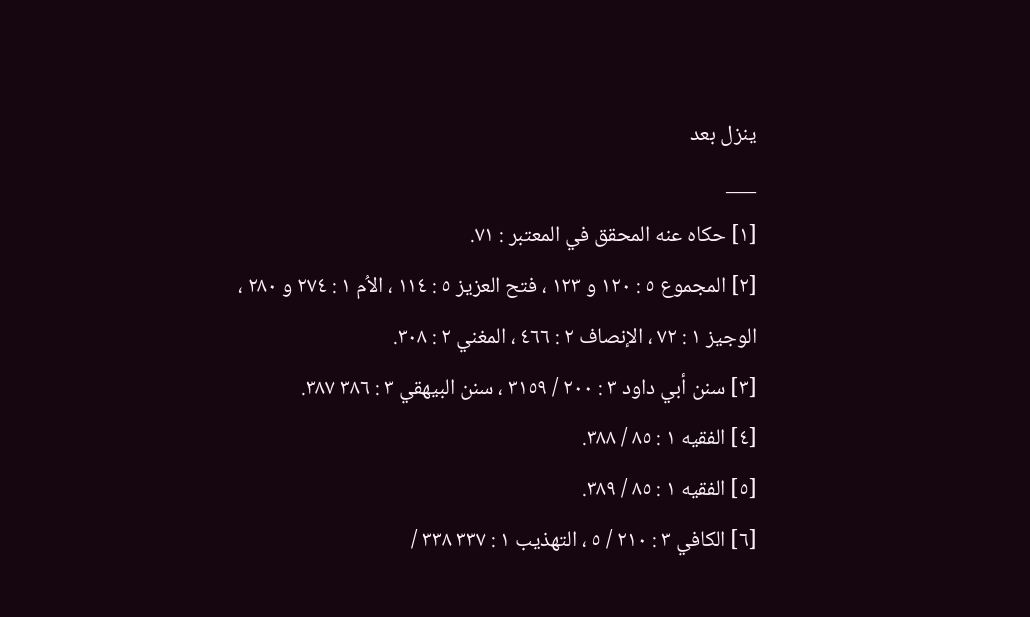ينزل بعد
___
[١] حكاه عنه المحقق في المعتبر : ٧١.
[٢] المجموع ٥ : ١٢٠ و ١٢٣ ، فتح العزيز ٥ : ١١٤ ، الاُم ١ : ٢٧٤ و ٢٨٠ ، الوجيز ١ : ٧٢ ، الإنصاف ٢ : ٤٦٦ ، المغني ٢ : ٣٠٨.
[٣] سنن أبي داود ٣ : ٢٠٠ / ٣١٥٩ ، سنن البيهقي ٣ : ٣٨٦ ٣٨٧.
[٤] الفقيه ١ : ٨٥ / ٣٨٨.
[٥] الفقيه ١ : ٨٥ / ٣٨٩.
[٦] الكافي ٣ : ٢١٠ / ٥ ، التهذيب ١ : ٣٣٧ ٣٣٨ /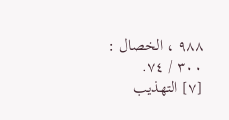٩٨٨ ، الخصال : ٣٠٠ / ٧٤.
[٧] التهذيب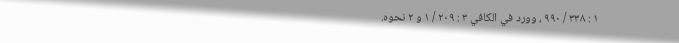١ : ٣٣٨ / ٩٩٠ ، وورد في الكافي ٣ : ٢٠٩ / ١ و ٢ نحوه.